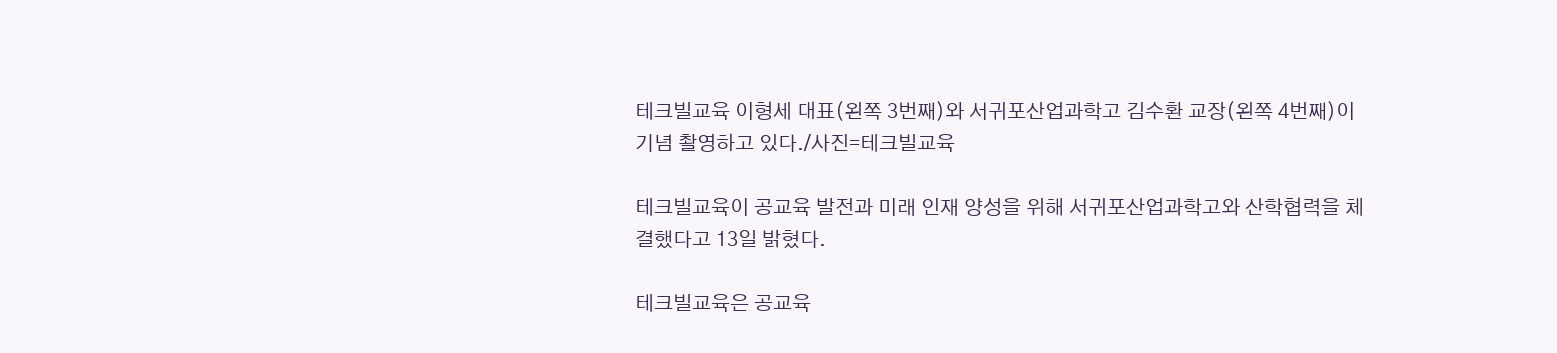테크빌교육 이형세 대표(왼쪽 3번째)와 서귀포산업과학고 김수환 교장(왼쪽 4번째)이 기념 촬영하고 있다./사진=테크빌교육

테크빌교육이 공교육 발전과 미래 인재 양성을 위해 서귀포산업과학고와 산학협력을 체결했다고 13일 밝혔다.

테크빌교육은 공교육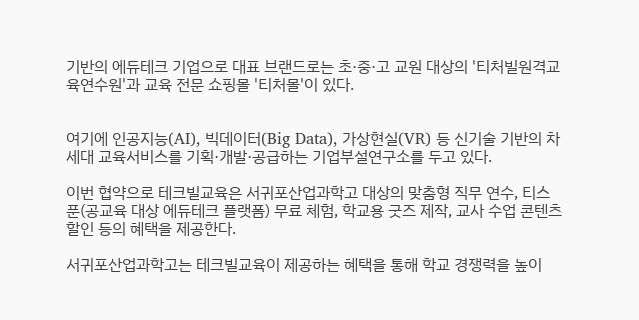기반의 에듀테크 기업으로 대표 브랜드로는 초·중·고 교원 대상의 '티처빌원격교육연수원'과 교육 전문 쇼핑몰 '티처몰'이 있다.


여기에 인공지능(AI), 빅데이터(Big Data), 가상현실(VR) 등 신기술 기반의 차세대 교육서비스를 기획·개발·공급하는 기업부설연구소를 두고 있다.

이번 협약으로 테크빌교육은 서귀포산업과학고 대상의 맞춤형 직무 연수, 티스푼(공교육 대상 에듀테크 플랫폼) 무료 체험, 학교용 굿즈 제작, 교사 수업 콘텐츠 할인 등의 혜택을 제공한다.

서귀포산업과학고는 테크빌교육이 제공하는 혜택을 통해 학교 경쟁력을 높이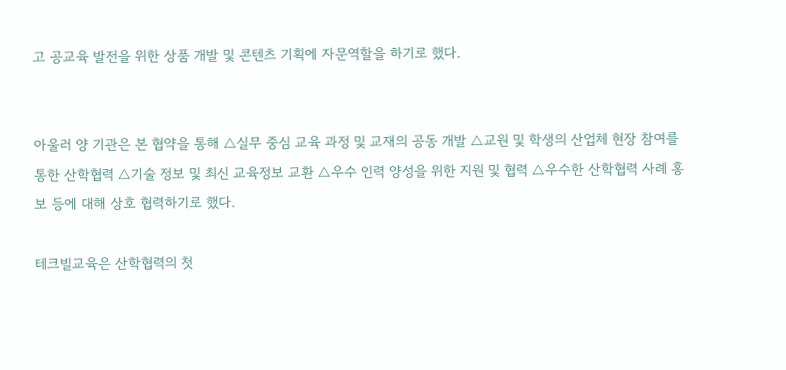고 공교육 발전을 위한 상품 개발 및 콘텐츠 기획에 자문역할을 하기로 했다.


아울러 양 기관은 본 협약을 통해 △실무 중심 교육 과정 및 교재의 공동 개발 △교원 및 학생의 산업체 현장 참여를 통한 산학협력 △기술 정보 및 최신 교육정보 교환 △우수 인력 양성을 위한 지원 및 협력 △우수한 산학협력 사례 홍보 등에 대해 상호 협력하기로 했다.

테크빌교육은 산학협력의 첫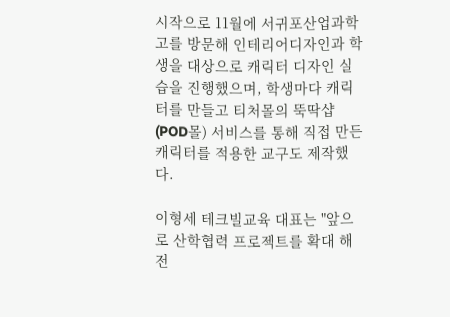시작으로 11월에 서귀포산업과학고를 방문해 인테리어디자인과 학생을 대상으로 캐릭터 디자인 실습을 진행했으며, 학생마다 캐릭터를 만들고 티처몰의 뚝딱샵(POD몰) 서비스를 통해 직접 만든 캐릭터를 적용한 교구도 제작했다.

이형세 테크빌교육 대표는 "앞으로 산학협력 프로젝트를 확대 해 전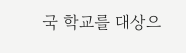국 학교를 대상으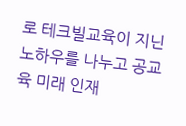로 테크빌교육이 지닌 노하우를 나누고 공교육 미래 인재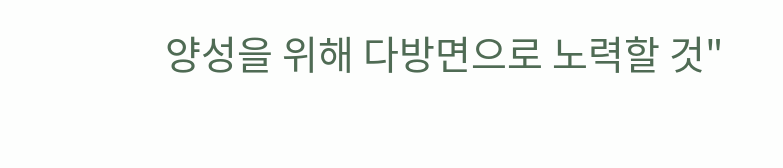양성을 위해 다방면으로 노력할 것"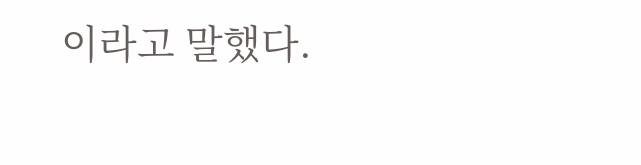이라고 말했다.